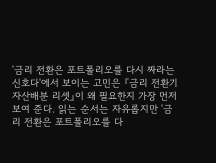'금리 전환은 포트폴리오를 다시 짜라는 신호다'에서 보이는 고민은 『금리 전환기 자산배분 리셋』이 왜 필요한지 가장 먼저 보여 준다. 읽는 순서는 자유롭지만 '금리 전환은 포트폴리오를 다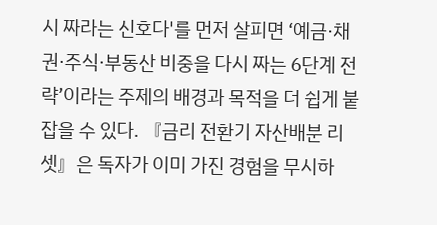시 짜라는 신호다'를 먼저 살피면 ‘예금·채권·주식·부동산 비중을 다시 짜는 6단계 전략’이라는 주제의 배경과 목적을 더 쉽게 붙잡을 수 있다. 『금리 전환기 자산배분 리셋』은 독자가 이미 가진 경험을 무시하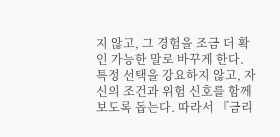지 않고, 그 경험을 조금 더 확인 가능한 말로 바꾸게 한다. 특정 선택을 강요하지 않고, 자신의 조건과 위험 신호를 함께 보도록 돕는다. 따라서 『금리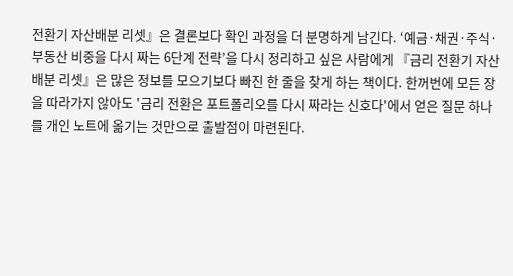전환기 자산배분 리셋』은 결론보다 확인 과정을 더 분명하게 남긴다. ‘예금·채권·주식·부동산 비중을 다시 짜는 6단계 전략’을 다시 정리하고 싶은 사람에게 『금리 전환기 자산배분 리셋』은 많은 정보를 모으기보다 빠진 한 줄을 찾게 하는 책이다. 한꺼번에 모든 장을 따라가지 않아도 '금리 전환은 포트폴리오를 다시 짜라는 신호다'에서 얻은 질문 하나를 개인 노트에 옮기는 것만으로 출발점이 마련된다.